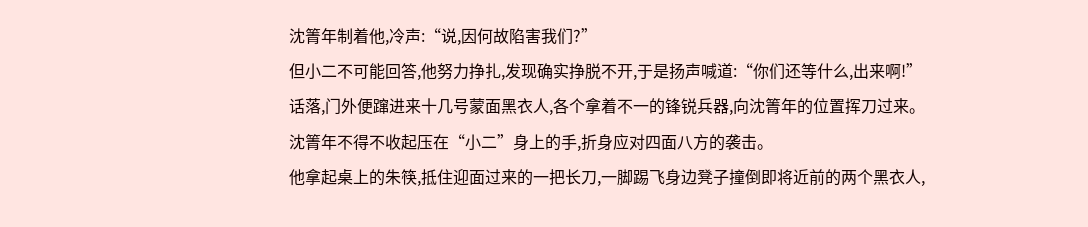沈箐年制着他,冷声:“说,因何故陷害我们?”
但小二不可能回答,他努力挣扎,发现确实挣脱不开,于是扬声喊道:“你们还等什么,出来啊!”
话落,门外便蹿进来十几号蒙面黑衣人,各个拿着不一的锋锐兵器,向沈箐年的位置挥刀过来。
沈箐年不得不收起压在“小二”身上的手,折身应对四面八方的袭击。
他拿起桌上的朱筷,抵住迎面过来的一把长刀,一脚踢飞身边凳子撞倒即将近前的两个黑衣人,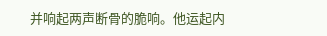并响起两声断骨的脆响。他运起内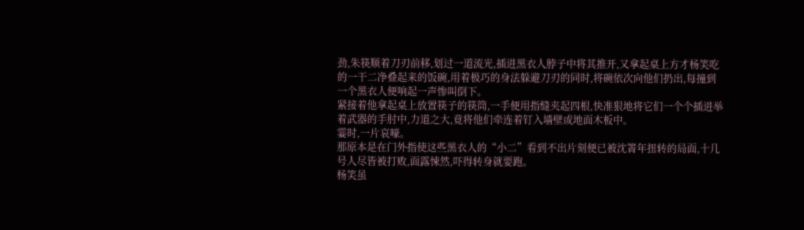劲,朱筷顺着刀刃前移,划过一道流光,插进黑衣人脖子中将其推开,又拿起桌上方才杨笑吃的一干二净叠起来的饭碗,用着极巧的身法躲避刀刃的同时,将碗依次向他们扔出,每撞到一个黑衣人便响起一声惨叫倒下。
紧接着他拿起桌上放置筷子的筷筒,一手便用指缝夹起四根,快准狠地将它们一个个插进举着武器的手肘中,力道之大,竟将他们牵连着钉入墙壁或地面木板中。
霎时,一片哀嚎。
那原本是在门外指使这些黑衣人的“小二”看到不出片刻便已被沈箐年扭转的局面,十几号人尽皆被打败,面露悚然,吓得转身就要跑。
杨笑虽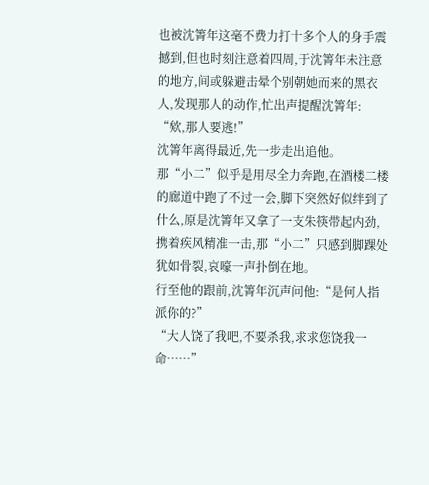也被沈箐年这毫不费力打十多个人的身手震撼到,但也时刻注意着四周,于沈箐年未注意的地方,间或躲避击晕个别朝她而来的黑衣人,发现那人的动作,忙出声提醒沈箐年:
“欸,那人要逃!”
沈箐年离得最近,先一步走出追他。
那“小二”似乎是用尽全力奔跑,在酒楼二楼的廊道中跑了不过一会,脚下突然好似绊到了什么,原是沈箐年又拿了一支朱筷带起内劲,携着疾风精准一击,那“小二”只感到脚踝处犹如骨裂,哀嚎一声扑倒在地。
行至他的跟前,沈箐年沉声问他:“是何人指派你的?”
“大人饶了我吧,不要杀我,求求您饶我一命……”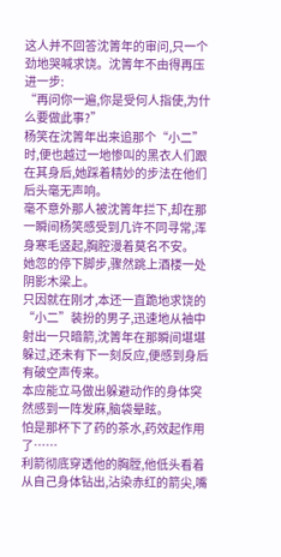这人并不回答沈箐年的审问,只一个劲地哭喊求饶。沈箐年不由得再压进一步:
“再问你一遍,你是受何人指使,为什么要做此事?”
杨笑在沈箐年出来追那个“小二”时,便也越过一地惨叫的黑衣人们跟在其身后,她踩着精妙的步法在他们后头毫无声响。
毫不意外那人被沈箐年拦下,却在那一瞬间杨笑感受到几许不同寻常,浑身寒毛竖起,胸腔漫着莫名不安。
她忽的停下脚步,骤然跳上酒楼一处阴影木梁上。
只因就在刚才,本还一直跪地求饶的“小二”装扮的男子,迅速地从袖中射出一只暗箭,沈箐年在那瞬间堪堪躲过,还未有下一刻反应,便感到身后有破空声传来。
本应能立马做出躲避动作的身体突然感到一阵发麻,脑袋晕眩。
怕是那杯下了药的茶水,药效起作用了……
利箭彻底穿透他的胸膛,他低头看着从自己身体钻出,沾染赤红的箭尖,嘴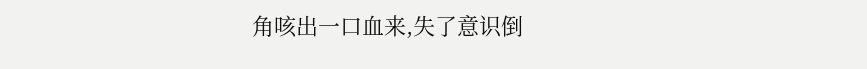角咳出一口血来,失了意识倒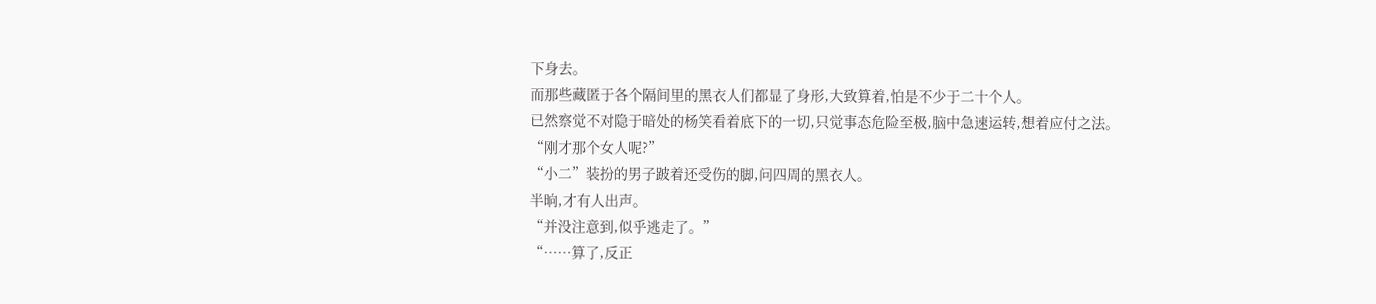下身去。
而那些藏匿于各个隔间里的黑衣人们都显了身形,大致算着,怕是不少于二十个人。
已然察觉不对隐于暗处的杨笑看着底下的一切,只觉事态危险至极,脑中急速运转,想着应付之法。
“刚才那个女人呢?”
“小二”装扮的男子跛着还受伤的脚,问四周的黑衣人。
半晌,才有人出声。
“并没注意到,似乎逃走了。”
“……算了,反正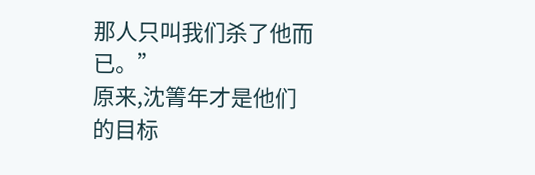那人只叫我们杀了他而已。”
原来,沈箐年才是他们的目标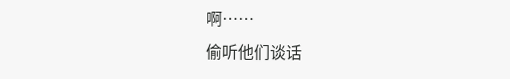啊……
偷听他们谈话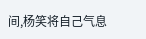间,杨笑将自己气息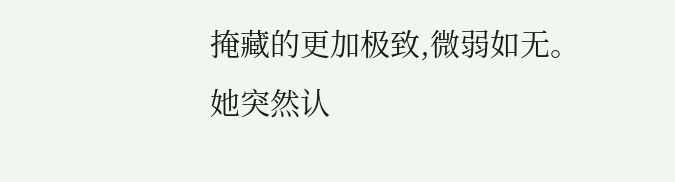掩藏的更加极致,微弱如无。
她突然认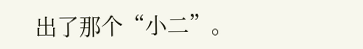出了那个“小二”。